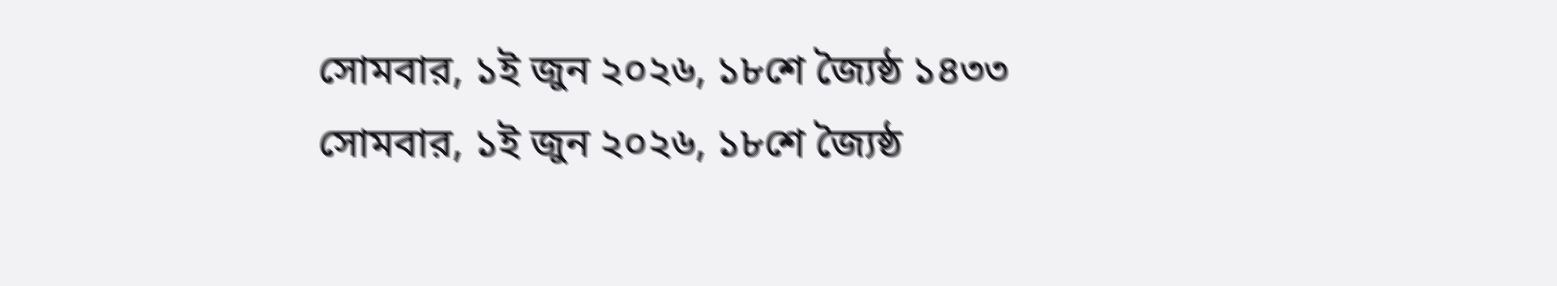সোমবার, ১ই জুন ২০২৬, ১৮শে জ্যৈষ্ঠ ১৪৩৩
সোমবার, ১ই জুন ২০২৬, ১৮শে জ্যৈষ্ঠ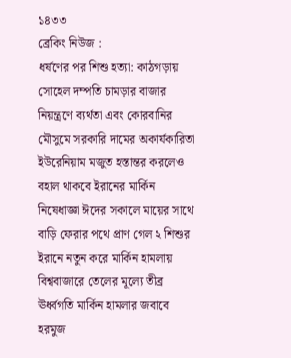১৪৩৩
ব্রেকিং নিউজ :
ধর্ষণের পর শিশু হত্যা: কাঠগড়ায় সোহেল দম্পতি চামড়ার বাজার নিয়ন্ত্রণে ব্যর্থতা এবং কোরবানির মৌসুমে সরকারি দামের অকার্যকারিতা ইউরেনিয়াম মজুত হস্তান্তর করলেও বহাল থাকবে ইরানের মার্কিন নিষেধাজ্ঞা ঈদের সকালে মায়ের সাথে বাড়ি ফেরার পথে প্রাণ গেল ২ শিশুর ইরানে নতুন করে মার্কিন হামলায় বিশ্ববাজারে তেলের মূল্যে তীব্র ঊর্ধ্বগতি মার্কিন হামলার জবাবে হরমুজ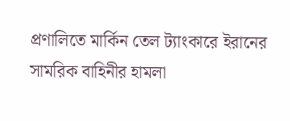প্রণালিতে মার্কিন তেল ট্যাংকারে ইরানের সামরিক বাহিনীর হামলা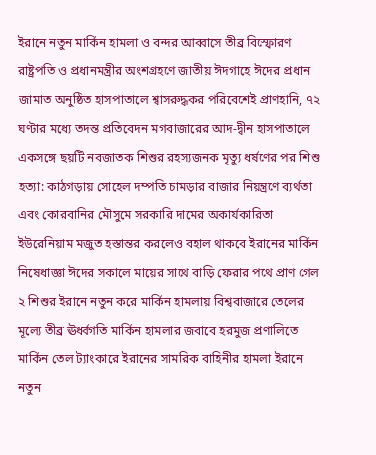ইরানে নতুন মার্কিন হামলা ও বন্দর আব্বাসে তীব্র বিস্ফোরণ রাষ্ট্রপতি ও প্রধানমন্ত্রীর অংশগ্রহণে জাতীয় ঈদগাহে ঈদের প্রধান জামাত অনুষ্ঠিত হাসপাতালে শ্বাসরুদ্ধকর পরিবেশেই প্রাণহানি, ৭২ ঘণ্টার মধ্যে তদন্ত প্রতিবেদন মগবাজারের আদ-দ্বীন হাসপাতালে একসঙ্গে ছয়টি নবজাতক শিশুর রহস্যজনক মৃত্যু ধর্ষণের পর শিশু হত্যা: কাঠগড়ায় সোহেল দম্পতি চামড়ার বাজার নিয়ন্ত্রণে ব্যর্থতা এবং কোরবানির মৌসুমে সরকারি দামের অকার্যকারিতা ইউরেনিয়াম মজুত হস্তান্তর করলেও বহাল থাকবে ইরানের মার্কিন নিষেধাজ্ঞা ঈদের সকালে মায়ের সাথে বাড়ি ফেরার পথে প্রাণ গেল ২ শিশুর ইরানে নতুন করে মার্কিন হামলায় বিশ্ববাজারে তেলের মূল্যে তীব্র ঊর্ধ্বগতি মার্কিন হামলার জবাবে হরমুজ প্রণালিতে মার্কিন তেল ট্যাংকারে ইরানের সামরিক বাহিনীর হামলা ইরানে নতুন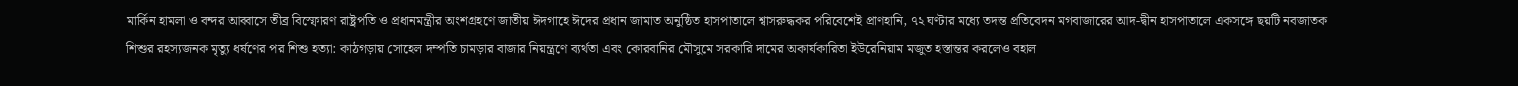মার্কিন হামলা ও বন্দর আব্বাসে তীব্র বিস্ফোরণ রাষ্ট্রপতি ও প্রধানমন্ত্রীর অংশগ্রহণে জাতীয় ঈদগাহে ঈদের প্রধান জামাত অনুষ্ঠিত হাসপাতালে শ্বাসরুদ্ধকর পরিবেশেই প্রাণহানি, ৭২ ঘণ্টার মধ্যে তদন্ত প্রতিবেদন মগবাজারের আদ-দ্বীন হাসপাতালে একসঙ্গে ছয়টি নবজাতক শিশুর রহস্যজনক মৃত্যু ধর্ষণের পর শিশু হত্যা: কাঠগড়ায় সোহেল দম্পতি চামড়ার বাজার নিয়ন্ত্রণে ব্যর্থতা এবং কোরবানির মৌসুমে সরকারি দামের অকার্যকারিতা ইউরেনিয়াম মজুত হস্তান্তর করলেও বহাল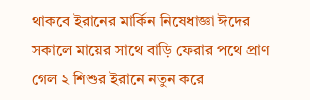থাকবে ইরানের মার্কিন নিষেধাজ্ঞা ঈদের সকালে মায়ের সাথে বাড়ি ফেরার পথে প্রাণ গেল ২ শিশুর ইরানে নতুন করে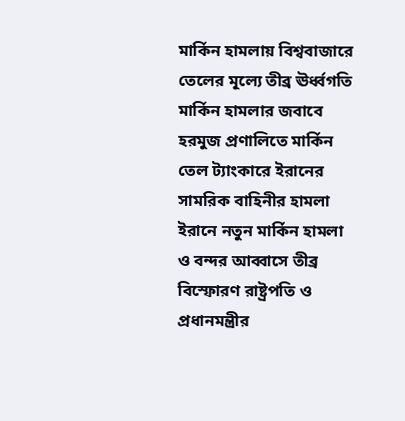মার্কিন হামলায় বিশ্ববাজারে তেলের মূল্যে তীব্র ঊর্ধ্বগতি মার্কিন হামলার জবাবে হরমুজ প্রণালিতে মার্কিন তেল ট্যাংকারে ইরানের সামরিক বাহিনীর হামলা ইরানে নতুন মার্কিন হামলা ও বন্দর আব্বাসে তীব্র বিস্ফোরণ রাষ্ট্রপতি ও প্রধানমন্ত্রীর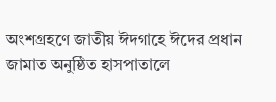অংশগ্রহণে জাতীয় ঈদগাহে ঈদের প্রধান জামাত অনুষ্ঠিত হাসপাতালে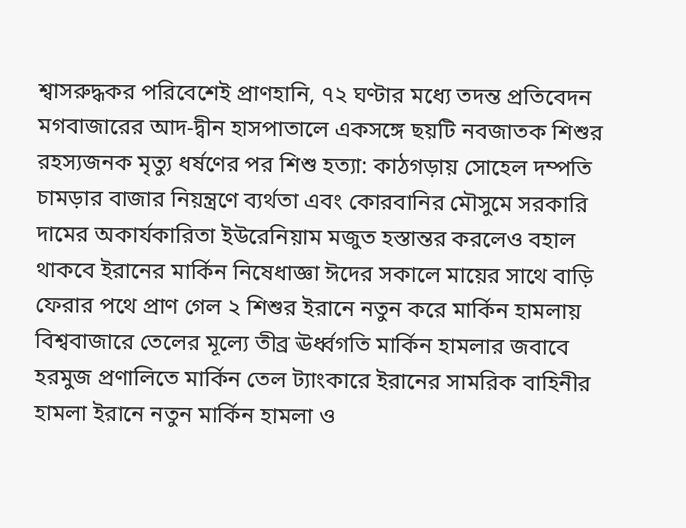শ্বাসরুদ্ধকর পরিবেশেই প্রাণহানি, ৭২ ঘণ্টার মধ্যে তদন্ত প্রতিবেদন মগবাজারের আদ-দ্বীন হাসপাতালে একসঙ্গে ছয়টি নবজাতক শিশুর রহস্যজনক মৃত্যু ধর্ষণের পর শিশু হত্যা: কাঠগড়ায় সোহেল দম্পতি চামড়ার বাজার নিয়ন্ত্রণে ব্যর্থতা এবং কোরবানির মৌসুমে সরকারি দামের অকার্যকারিতা ইউরেনিয়াম মজুত হস্তান্তর করলেও বহাল থাকবে ইরানের মার্কিন নিষেধাজ্ঞা ঈদের সকালে মায়ের সাথে বাড়ি ফেরার পথে প্রাণ গেল ২ শিশুর ইরানে নতুন করে মার্কিন হামলায় বিশ্ববাজারে তেলের মূল্যে তীব্র ঊর্ধ্বগতি মার্কিন হামলার জবাবে হরমুজ প্রণালিতে মার্কিন তেল ট্যাংকারে ইরানের সামরিক বাহিনীর হামলা ইরানে নতুন মার্কিন হামলা ও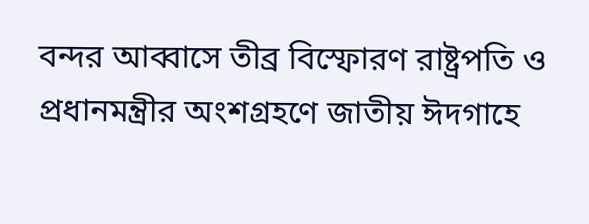বন্দর আব্বাসে তীব্র বিস্ফোরণ রাষ্ট্রপতি ও প্রধানমন্ত্রীর অংশগ্রহণে জাতীয় ঈদগাহে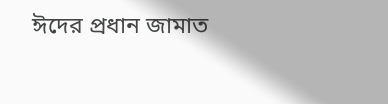ঈদের প্রধান জামাত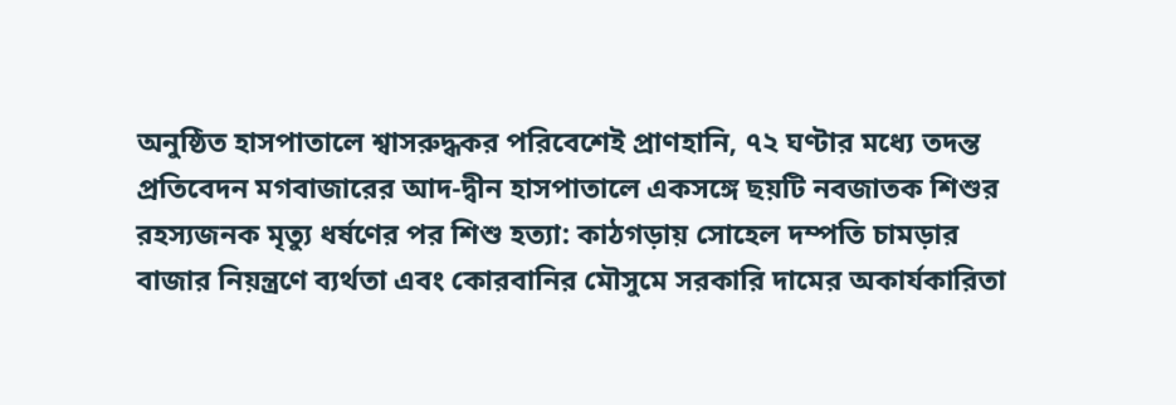অনুষ্ঠিত হাসপাতালে শ্বাসরুদ্ধকর পরিবেশেই প্রাণহানি, ৭২ ঘণ্টার মধ্যে তদন্ত প্রতিবেদন মগবাজারের আদ-দ্বীন হাসপাতালে একসঙ্গে ছয়টি নবজাতক শিশুর রহস্যজনক মৃত্যু ধর্ষণের পর শিশু হত্যা: কাঠগড়ায় সোহেল দম্পতি চামড়ার বাজার নিয়ন্ত্রণে ব্যর্থতা এবং কোরবানির মৌসুমে সরকারি দামের অকার্যকারিতা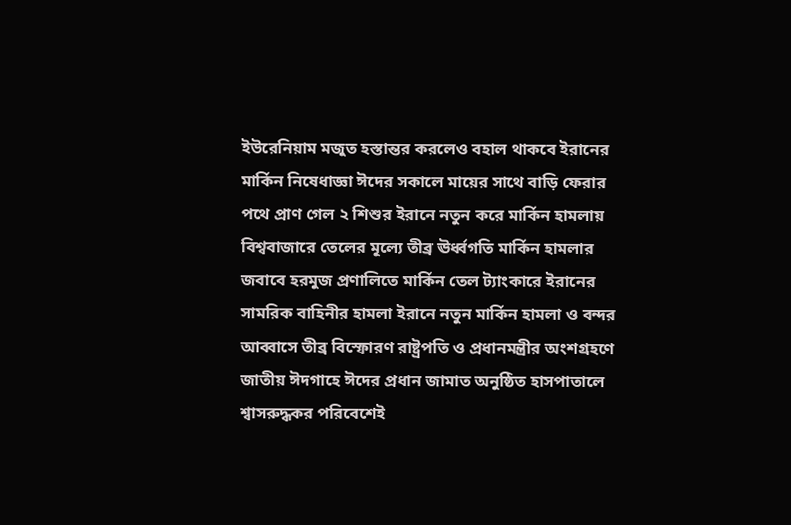ইউরেনিয়াম মজুত হস্তান্তর করলেও বহাল থাকবে ইরানের মার্কিন নিষেধাজ্ঞা ঈদের সকালে মায়ের সাথে বাড়ি ফেরার পথে প্রাণ গেল ২ শিশুর ইরানে নতুন করে মার্কিন হামলায় বিশ্ববাজারে তেলের মূল্যে তীব্র ঊর্ধ্বগতি মার্কিন হামলার জবাবে হরমুজ প্রণালিতে মার্কিন তেল ট্যাংকারে ইরানের সামরিক বাহিনীর হামলা ইরানে নতুন মার্কিন হামলা ও বন্দর আব্বাসে তীব্র বিস্ফোরণ রাষ্ট্রপতি ও প্রধানমন্ত্রীর অংশগ্রহণে জাতীয় ঈদগাহে ঈদের প্রধান জামাত অনুষ্ঠিত হাসপাতালে শ্বাসরুদ্ধকর পরিবেশেই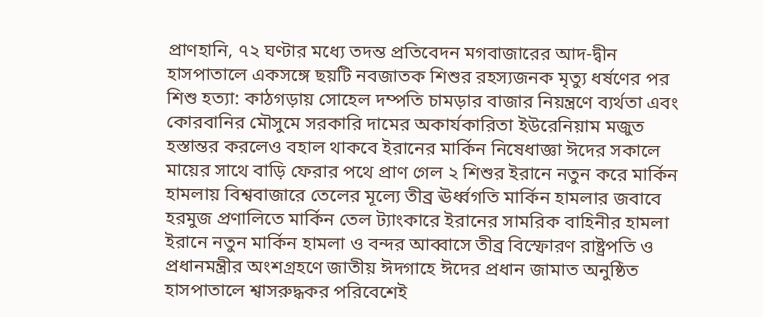প্রাণহানি, ৭২ ঘণ্টার মধ্যে তদন্ত প্রতিবেদন মগবাজারের আদ-দ্বীন হাসপাতালে একসঙ্গে ছয়টি নবজাতক শিশুর রহস্যজনক মৃত্যু ধর্ষণের পর শিশু হত্যা: কাঠগড়ায় সোহেল দম্পতি চামড়ার বাজার নিয়ন্ত্রণে ব্যর্থতা এবং কোরবানির মৌসুমে সরকারি দামের অকার্যকারিতা ইউরেনিয়াম মজুত হস্তান্তর করলেও বহাল থাকবে ইরানের মার্কিন নিষেধাজ্ঞা ঈদের সকালে মায়ের সাথে বাড়ি ফেরার পথে প্রাণ গেল ২ শিশুর ইরানে নতুন করে মার্কিন হামলায় বিশ্ববাজারে তেলের মূল্যে তীব্র ঊর্ধ্বগতি মার্কিন হামলার জবাবে হরমুজ প্রণালিতে মার্কিন তেল ট্যাংকারে ইরানের সামরিক বাহিনীর হামলা ইরানে নতুন মার্কিন হামলা ও বন্দর আব্বাসে তীব্র বিস্ফোরণ রাষ্ট্রপতি ও প্রধানমন্ত্রীর অংশগ্রহণে জাতীয় ঈদগাহে ঈদের প্রধান জামাত অনুষ্ঠিত হাসপাতালে শ্বাসরুদ্ধকর পরিবেশেই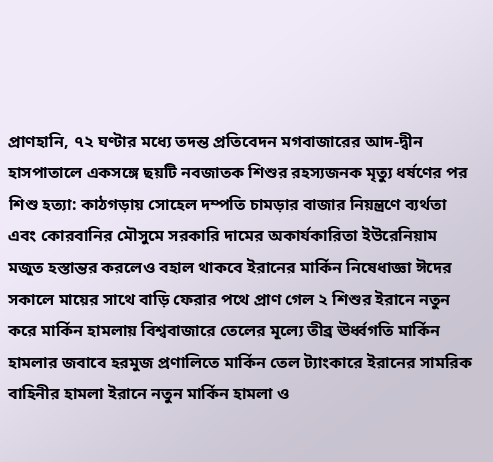প্রাণহানি, ৭২ ঘণ্টার মধ্যে তদন্ত প্রতিবেদন মগবাজারের আদ-দ্বীন হাসপাতালে একসঙ্গে ছয়টি নবজাতক শিশুর রহস্যজনক মৃত্যু ধর্ষণের পর শিশু হত্যা: কাঠগড়ায় সোহেল দম্পতি চামড়ার বাজার নিয়ন্ত্রণে ব্যর্থতা এবং কোরবানির মৌসুমে সরকারি দামের অকার্যকারিতা ইউরেনিয়াম মজুত হস্তান্তর করলেও বহাল থাকবে ইরানের মার্কিন নিষেধাজ্ঞা ঈদের সকালে মায়ের সাথে বাড়ি ফেরার পথে প্রাণ গেল ২ শিশুর ইরানে নতুন করে মার্কিন হামলায় বিশ্ববাজারে তেলের মূল্যে তীব্র ঊর্ধ্বগতি মার্কিন হামলার জবাবে হরমুজ প্রণালিতে মার্কিন তেল ট্যাংকারে ইরানের সামরিক বাহিনীর হামলা ইরানে নতুন মার্কিন হামলা ও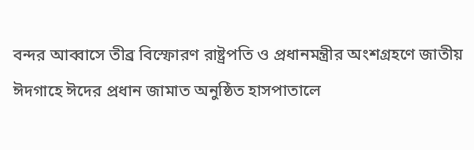বন্দর আব্বাসে তীব্র বিস্ফোরণ রাষ্ট্রপতি ও প্রধানমন্ত্রীর অংশগ্রহণে জাতীয় ঈদগাহে ঈদের প্রধান জামাত অনুষ্ঠিত হাসপাতালে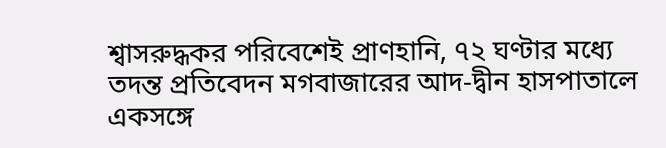শ্বাসরুদ্ধকর পরিবেশেই প্রাণহানি, ৭২ ঘণ্টার মধ্যে তদন্ত প্রতিবেদন মগবাজারের আদ-দ্বীন হাসপাতালে একসঙ্গে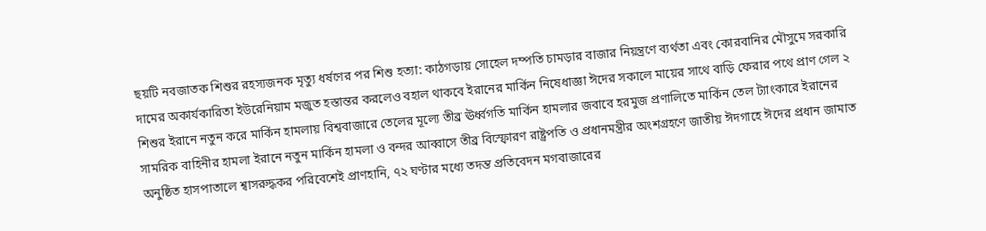ছয়টি নবজাতক শিশুর রহস্যজনক মৃত্যু ধর্ষণের পর শিশু হত্যা: কাঠগড়ায় সোহেল দম্পতি চামড়ার বাজার নিয়ন্ত্রণে ব্যর্থতা এবং কোরবানির মৌসুমে সরকারি দামের অকার্যকারিতা ইউরেনিয়াম মজুত হস্তান্তর করলেও বহাল থাকবে ইরানের মার্কিন নিষেধাজ্ঞা ঈদের সকালে মায়ের সাথে বাড়ি ফেরার পথে প্রাণ গেল ২ শিশুর ইরানে নতুন করে মার্কিন হামলায় বিশ্ববাজারে তেলের মূল্যে তীব্র ঊর্ধ্বগতি মার্কিন হামলার জবাবে হরমুজ প্রণালিতে মার্কিন তেল ট্যাংকারে ইরানের সামরিক বাহিনীর হামলা ইরানে নতুন মার্কিন হামলা ও বন্দর আব্বাসে তীব্র বিস্ফোরণ রাষ্ট্রপতি ও প্রধানমন্ত্রীর অংশগ্রহণে জাতীয় ঈদগাহে ঈদের প্রধান জামাত অনুষ্ঠিত হাসপাতালে শ্বাসরুদ্ধকর পরিবেশেই প্রাণহানি, ৭২ ঘণ্টার মধ্যে তদন্ত প্রতিবেদন মগবাজারের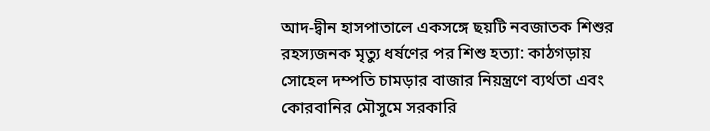আদ-দ্বীন হাসপাতালে একসঙ্গে ছয়টি নবজাতক শিশুর রহস্যজনক মৃত্যু ধর্ষণের পর শিশু হত্যা: কাঠগড়ায় সোহেল দম্পতি চামড়ার বাজার নিয়ন্ত্রণে ব্যর্থতা এবং কোরবানির মৌসুমে সরকারি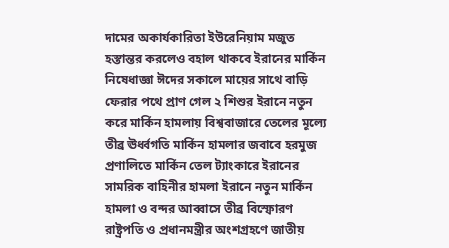দামের অকার্যকারিতা ইউরেনিয়াম মজুত হস্তান্তর করলেও বহাল থাকবে ইরানের মার্কিন নিষেধাজ্ঞা ঈদের সকালে মায়ের সাথে বাড়ি ফেরার পথে প্রাণ গেল ২ শিশুর ইরানে নতুন করে মার্কিন হামলায় বিশ্ববাজারে তেলের মূল্যে তীব্র ঊর্ধ্বগতি মার্কিন হামলার জবাবে হরমুজ প্রণালিতে মার্কিন তেল ট্যাংকারে ইরানের সামরিক বাহিনীর হামলা ইরানে নতুন মার্কিন হামলা ও বন্দর আব্বাসে তীব্র বিস্ফোরণ রাষ্ট্রপতি ও প্রধানমন্ত্রীর অংশগ্রহণে জাতীয়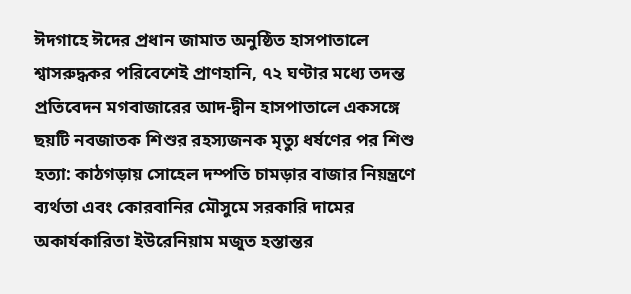ঈদগাহে ঈদের প্রধান জামাত অনুষ্ঠিত হাসপাতালে শ্বাসরুদ্ধকর পরিবেশেই প্রাণহানি, ৭২ ঘণ্টার মধ্যে তদন্ত প্রতিবেদন মগবাজারের আদ-দ্বীন হাসপাতালে একসঙ্গে ছয়টি নবজাতক শিশুর রহস্যজনক মৃত্যু ধর্ষণের পর শিশু হত্যা: কাঠগড়ায় সোহেল দম্পতি চামড়ার বাজার নিয়ন্ত্রণে ব্যর্থতা এবং কোরবানির মৌসুমে সরকারি দামের অকার্যকারিতা ইউরেনিয়াম মজুত হস্তান্তর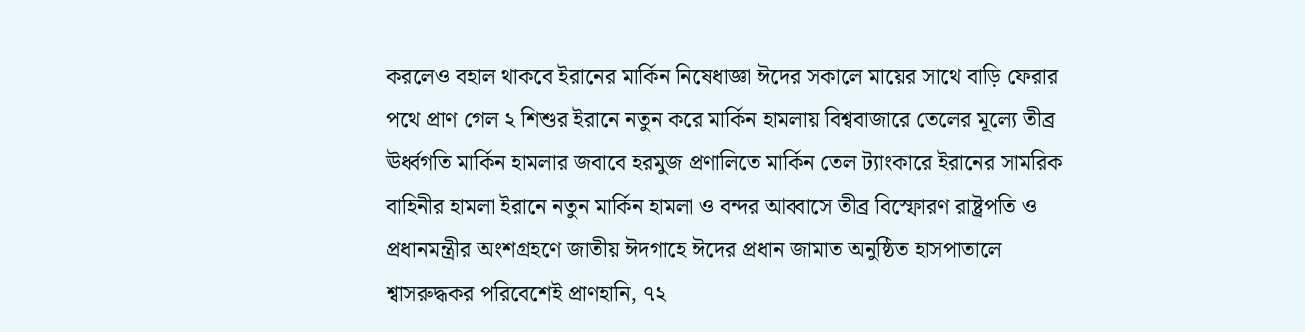করলেও বহাল থাকবে ইরানের মার্কিন নিষেধাজ্ঞা ঈদের সকালে মায়ের সাথে বাড়ি ফেরার পথে প্রাণ গেল ২ শিশুর ইরানে নতুন করে মার্কিন হামলায় বিশ্ববাজারে তেলের মূল্যে তীব্র ঊর্ধ্বগতি মার্কিন হামলার জবাবে হরমুজ প্রণালিতে মার্কিন তেল ট্যাংকারে ইরানের সামরিক বাহিনীর হামলা ইরানে নতুন মার্কিন হামলা ও বন্দর আব্বাসে তীব্র বিস্ফোরণ রাষ্ট্রপতি ও প্রধানমন্ত্রীর অংশগ্রহণে জাতীয় ঈদগাহে ঈদের প্রধান জামাত অনুষ্ঠিত হাসপাতালে শ্বাসরুদ্ধকর পরিবেশেই প্রাণহানি, ৭২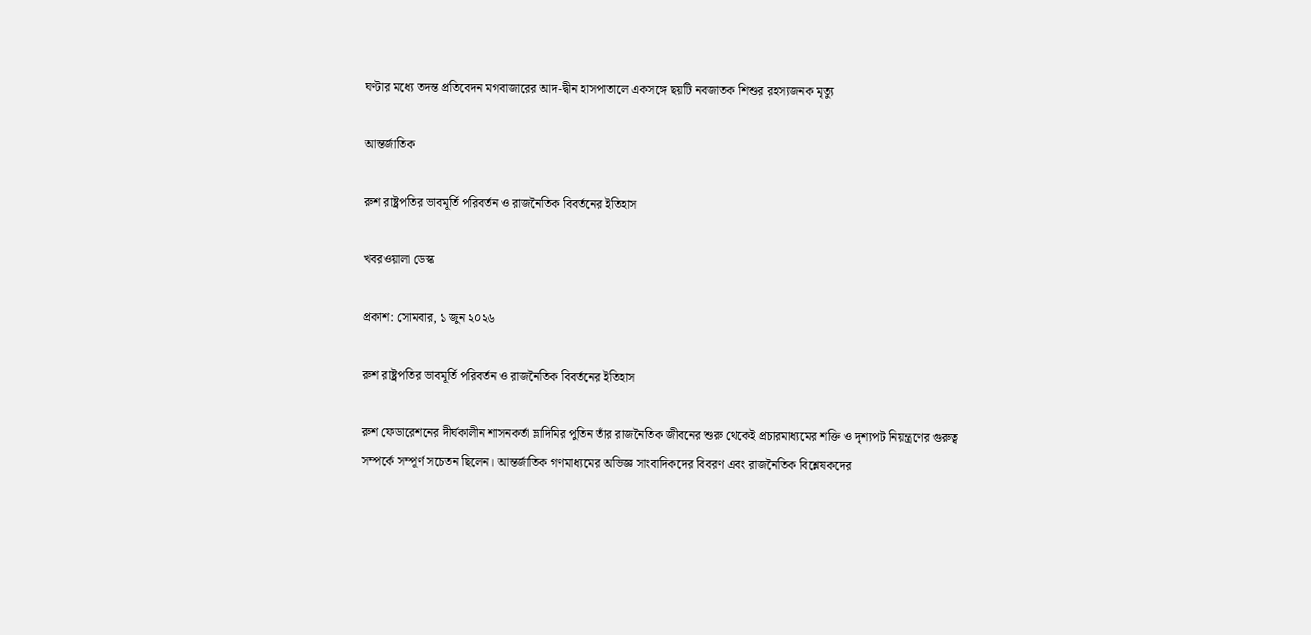ঘণ্টার মধ্যে তদন্ত প্রতিবেদন মগবাজারের আদ-দ্বীন হাসপাতালে একসঙ্গে ছয়টি নবজাতক শিশুর রহস্যজনক মৃত্যু

আন্তর্জাতিক

রুশ রাষ্ট্রপতির ভাবমূর্তি পরিবর্তন ও রাজনৈতিক বিবর্তনের ইতিহাস

খবরওয়ালা ডেস্ক

প্রকাশ: সোমবার, ১ জুন ২০২৬

রুশ রাষ্ট্রপতির ভাবমূর্তি পরিবর্তন ও রাজনৈতিক বিবর্তনের ইতিহাস

রুশ ফেডারেশনের দীর্ঘকালীন শাসনকর্তা ভ্লাদিমির পুতিন তাঁর রাজনৈতিক জীবনের শুরু থেকেই প্রচারমাধ্যমের শক্তি ও দৃশ্যপট নিয়ন্ত্রণের গুরুত্ব সম্পর্কে সম্পূর্ণ সচেতন ছিলেন। আন্তর্জাতিক গণমাধ্যমের অভিজ্ঞ সাংবাদিকদের বিবরণ এবং রাজনৈতিক বিশ্লেষকদের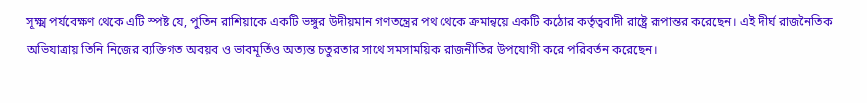সূক্ষ্ম পর্যবেক্ষণ থেকে এটি স্পষ্ট যে, পুতিন রাশিয়াকে একটি ভঙ্গুর উদীয়মান গণতন্ত্রের পথ থেকে ক্রমান্বয়ে একটি কঠোর কর্তৃত্ববাদী রাষ্ট্রে রূপান্তর করেছেন। এই দীর্ঘ রাজনৈতিক অভিযাত্রায় তিনি নিজের ব্যক্তিগত অবয়ব ও ভাবমূর্তিও অত্যন্ত চতুরতার সাথে সমসাময়িক রাজনীতির উপযোগী করে পরিবর্তন করেছেন।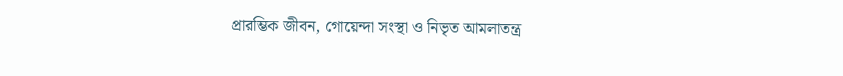প্রারম্ভিক জীবন, গোয়েন্দা সংস্থা ও নিভৃত আমলাতন্ত্র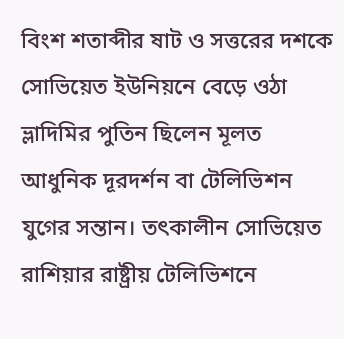বিংশ শতাব্দীর ষাট ও সত্তরের দশকে সোভিয়েত ইউনিয়নে বেড়ে ওঠা ভ্লাদিমির পুতিন ছিলেন মূলত আধুনিক দূরদর্শন বা টেলিভিশন যুগের সন্তান। তৎকালীন সোভিয়েত রাশিয়ার রাষ্ট্রীয় টেলিভিশনে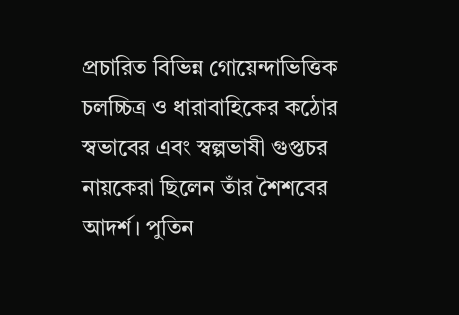প্রচারিত বিভিন্ন গোয়েন্দাভিত্তিক চলচ্চিত্র ও ধারাবাহিকের কঠোর স্বভাবের এবং স্বল্পভাষী গুপ্তচর নায়কেরা ছিলেন তাঁর শৈশবের আদর্শ। পুতিন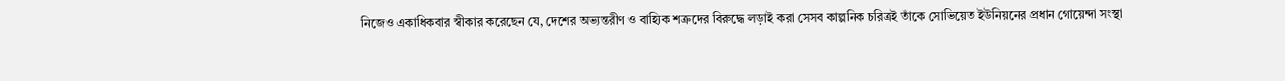নিজেও একাধিকবার স্বীকার করেছেন যে, দেশের অভ্যন্তরীণ ও বাহ্যিক শত্রুদের বিরুদ্ধে লড়াই করা সেসব কাল্পনিক চরিত্রই তাঁকে সোভিয়েত ইউনিয়নের প্রধান গোয়েন্দা সংস্থা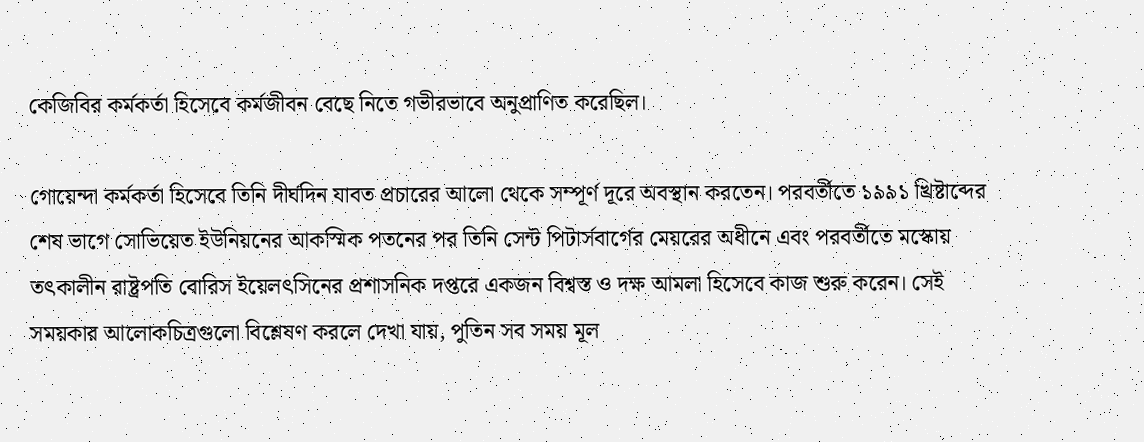কেজিবির কর্মকর্তা হিসেবে কর্মজীবন বেছে নিতে গভীরভাবে অনুপ্রাণিত করেছিল।

গোয়েন্দা কর্মকর্তা হিসেবে তিনি দীর্ঘদিন যাবত প্রচারের আলো থেকে সম্পূর্ণ দূরে অবস্থান করতেন। পরবর্তীতে ১৯৯১ খ্রিষ্টাব্দের শেষ ভাগে সোভিয়েত ইউনিয়নের আকস্মিক পতনের পর তিনি সেন্ট পিটার্সবার্গের মেয়রের অধীনে এবং পরবর্তীতে মস্কোয় তৎকালীন রাষ্ট্রপতি বোরিস ইয়েলৎসিনের প্রশাসনিক দপ্তরে একজন বিশ্বস্ত ও দক্ষ আমলা হিসেবে কাজ শুরু করেন। সেই সময়কার আলোকচিত্রগুলো বিশ্লেষণ করলে দেখা যায়, পুতিন সব সময় মূল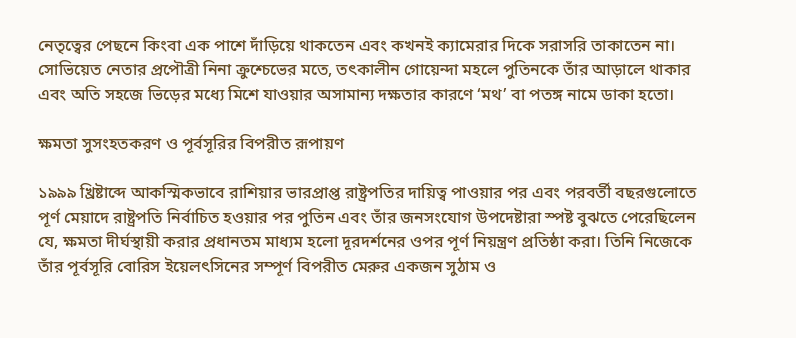নেতৃত্বের পেছনে কিংবা এক পাশে দাঁড়িয়ে থাকতেন এবং কখনই ক্যামেরার দিকে সরাসরি তাকাতেন না। সোভিয়েত নেতার প্রপৌত্রী নিনা ক্রুশ্চেভের মতে, তৎকালীন গোয়েন্দা মহলে পুতিনকে তাঁর আড়ালে থাকার এবং অতি সহজে ভিড়ের মধ্যে মিশে যাওয়ার অসামান্য দক্ষতার কারণে ‘মথ’ বা পতঙ্গ নামে ডাকা হতো।

ক্ষমতা সুসংহতকরণ ও পূর্বসূরির বিপরীত রূপায়ণ

১৯৯৯ খ্রিষ্টাব্দে আকস্মিকভাবে রাশিয়ার ভারপ্রাপ্ত রাষ্ট্রপতির দায়িত্ব পাওয়ার পর এবং পরবর্তী বছরগুলোতে পূর্ণ মেয়াদে রাষ্ট্রপতি নির্বাচিত হওয়ার পর পুতিন এবং তাঁর জনসংযোগ উপদেষ্টারা স্পষ্ট বুঝতে পেরেছিলেন যে, ক্ষমতা দীর্ঘস্থায়ী করার প্রধানতম মাধ্যম হলো দূরদর্শনের ওপর পূর্ণ নিয়ন্ত্রণ প্রতিষ্ঠা করা। তিনি নিজেকে তাঁর পূর্বসূরি বোরিস ইয়েলৎসিনের সম্পূর্ণ বিপরীত মেরুর একজন সুঠাম ও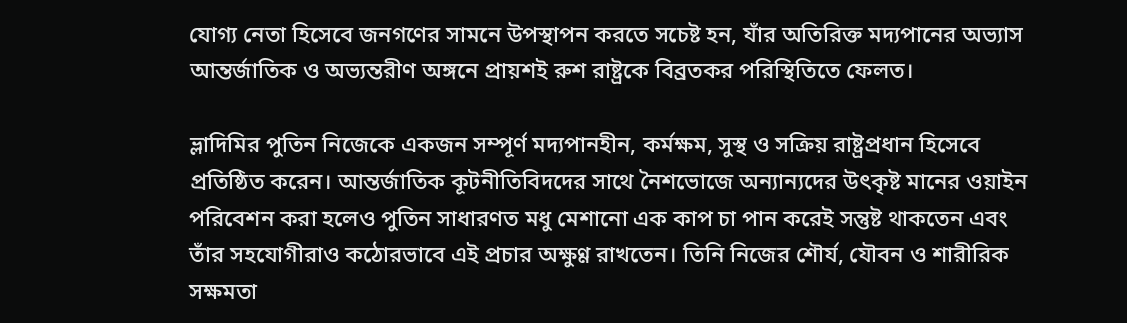যোগ্য নেতা হিসেবে জনগণের সামনে উপস্থাপন করতে সচেষ্ট হন, যাঁর অতিরিক্ত মদ্যপানের অভ্যাস আন্তর্জাতিক ও অভ্যন্তরীণ অঙ্গনে প্রায়শই রুশ রাষ্ট্রকে বিব্রতকর পরিস্থিতিতে ফেলত।

ভ্লাদিমির পুতিন নিজেকে একজন সম্পূর্ণ মদ্যপানহীন, কর্মক্ষম, সুস্থ ও সক্রিয় রাষ্ট্রপ্রধান হিসেবে প্রতিষ্ঠিত করেন। আন্তর্জাতিক কূটনীতিবিদদের সাথে নৈশভোজে অন্যান্যদের উৎকৃষ্ট মানের ওয়াইন পরিবেশন করা হলেও পুতিন সাধারণত মধু মেশানো এক কাপ চা পান করেই সন্তুষ্ট থাকতেন এবং তাঁর সহযোগীরাও কঠোরভাবে এই প্রচার অক্ষুণ্ণ রাখতেন। তিনি নিজের শৌর্য, যৌবন ও শারীরিক সক্ষমতা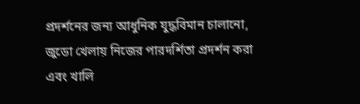প্রদর্শনের জন্য আধুনিক যুদ্ধবিমান চালানো, জুডো খেলায় নিজের পারদর্শিতা প্রদর্শন করা এবং খালি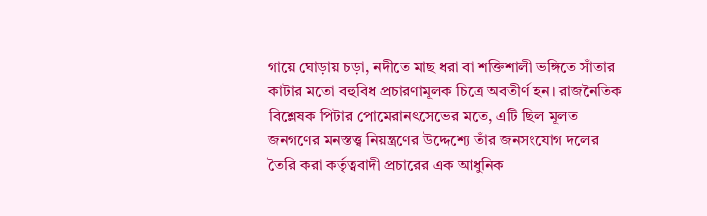গায়ে ঘোড়ায় চড়া, নদীতে মাছ ধরা বা শক্তিশালী ভঙ্গিতে সাঁতার কাটার মতো বহুবিধ প্রচারণামূলক চিত্রে অবতীর্ণ হন। রাজনৈতিক বিশ্লেষক পিটার পোমেরানৎসেভের মতে, এটি ছিল মূলত জনগণের মনস্তত্ত্ব নিয়ন্ত্রণের উদ্দেশ্যে তাঁর জনসংযোগ দলের তৈরি করা কর্তৃত্ববাদী প্রচারের এক আধুনিক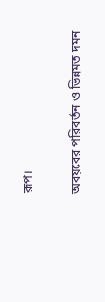রূপ।

অবয়বের পরিবর্তন ও ভিন্নমত দমন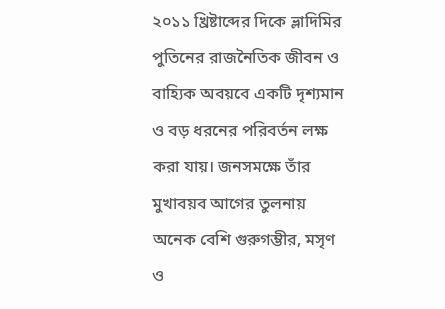২০১১ খ্রিষ্টাব্দের দিকে ভ্লাদিমির পুতিনের রাজনৈতিক জীবন ও বাহ্যিক অবয়বে একটি দৃশ্যমান ও বড় ধরনের পরিবর্তন লক্ষ করা যায়। জনসমক্ষে তাঁর মুখাবয়ব আগের তুলনায় অনেক বেশি গুরুগম্ভীর, মসৃণ ও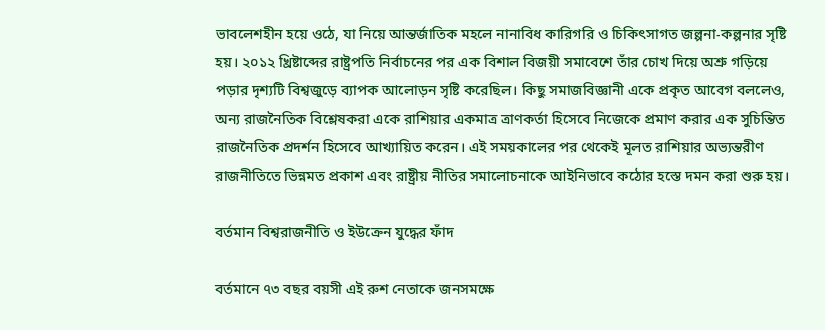ভাবলেশহীন হয়ে ওঠে, যা নিয়ে আন্তর্জাতিক মহলে নানাবিধ কারিগরি ও চিকিৎসাগত জল্পনা-কল্পনার সৃষ্টি হয়। ২০১২ খ্রিষ্টাব্দের রাষ্ট্রপতি নির্বাচনের পর এক বিশাল বিজয়ী সমাবেশে তাঁর চোখ দিয়ে অশ্রু গড়িয়ে পড়ার দৃশ্যটি বিশ্বজুড়ে ব্যাপক আলোড়ন সৃষ্টি করেছিল। কিছু সমাজবিজ্ঞানী একে প্রকৃত আবেগ বললেও, অন্য রাজনৈতিক বিশ্লেষকরা একে রাশিয়ার একমাত্র ত্রাণকর্তা হিসেবে নিজেকে প্রমাণ করার এক সুচিন্তিত রাজনৈতিক প্রদর্শন হিসেবে আখ্যায়িত করেন। এই সময়কালের পর থেকেই মূলত রাশিয়ার অভ্যন্তরীণ রাজনীতিতে ভিন্নমত প্রকাশ এবং রাষ্ট্রীয় নীতির সমালোচনাকে আইনিভাবে কঠোর হস্তে দমন করা শুরু হয়।

বর্তমান বিশ্বরাজনীতি ও ইউক্রেন যুদ্ধের ফাঁদ

বর্তমানে ৭৩ বছর বয়সী এই রুশ নেতাকে জনসমক্ষে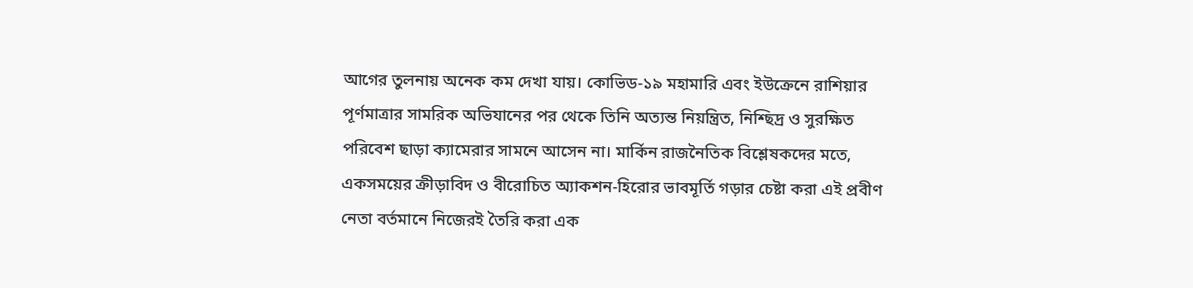আগের তুলনায় অনেক কম দেখা যায়। কোভিড-১৯ মহামারি এবং ইউক্রেনে রাশিয়ার পূর্ণমাত্রার সামরিক অভিযানের পর থেকে তিনি অত্যন্ত নিয়ন্ত্রিত, নিশ্ছিদ্র ও সুরক্ষিত পরিবেশ ছাড়া ক্যামেরার সামনে আসেন না। মার্কিন রাজনৈতিক বিশ্লেষকদের মতে, একসময়ের ক্রীড়াবিদ ও বীরোচিত অ্যাকশন-হিরোর ভাবমূর্তি গড়ার চেষ্টা করা এই প্রবীণ নেতা বর্তমানে নিজেরই তৈরি করা এক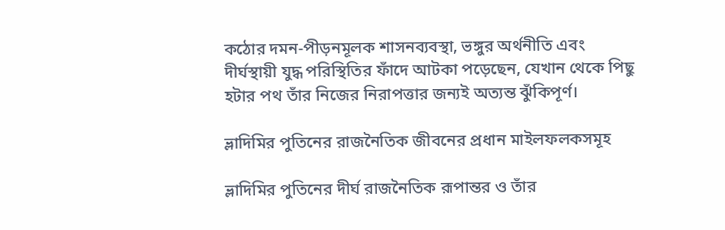কঠোর দমন-পীড়নমূলক শাসনব্যবস্থা, ভঙ্গুর অর্থনীতি এবং দীর্ঘস্থায়ী যুদ্ধ পরিস্থিতির ফাঁদে আটকা পড়েছেন, যেখান থেকে পিছু হটার পথ তাঁর নিজের নিরাপত্তার জন্যই অত্যন্ত ঝুঁকিপূর্ণ।

ভ্লাদিমির পুতিনের রাজনৈতিক জীবনের প্রধান মাইলফলকসমূহ

ভ্লাদিমির পুতিনের দীর্ঘ রাজনৈতিক রূপান্তর ও তাঁর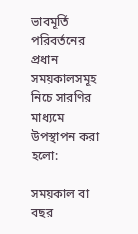ভাবমূর্তি পরিবর্তনের প্রধান সময়কালসমূহ নিচে সারণির মাধ্যমে উপস্থাপন করা হলো:

সময়কাল বা বছর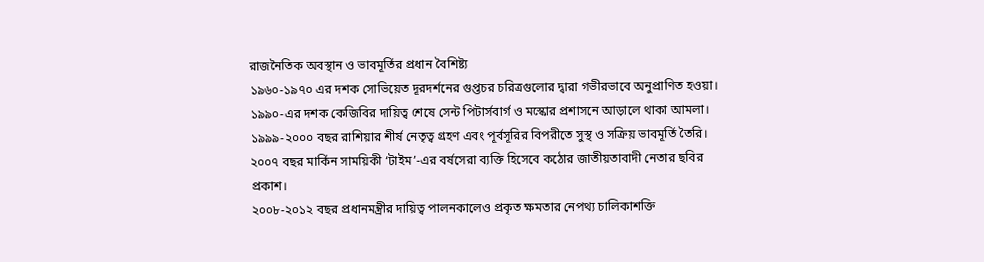রাজনৈতিক অবস্থান ও ভাবমূর্তির প্রধান বৈশিষ্ট্য
১৯৬০-১৯৭০ এর দশক সোভিয়েত দূরদর্শনের গুপ্তচর চরিত্রগুলোর দ্বারা গভীরভাবে অনুপ্রাণিত হওয়া।
১৯৯০-এর দশক কেজিবির দায়িত্ব শেষে সেন্ট পিটার্সবার্গ ও মস্কোর প্রশাসনে আড়ালে থাকা আমলা।
১৯৯৯-২০০০ বছর রাশিয়ার শীর্ষ নেতৃত্ব গ্রহণ এবং পূর্বসূরির বিপরীতে সুস্থ ও সক্রিয় ভাবমূর্তি তৈরি।
২০০৭ বছর মার্কিন সাময়িকী ‘টাইম’-এর বর্ষসেরা ব্যক্তি হিসেবে কঠোর জাতীয়তাবাদী নেতার ছবির প্রকাশ।
২০০৮-২০১২ বছর প্রধানমন্ত্রীর দায়িত্ব পালনকালেও প্রকৃত ক্ষমতার নেপথ্য চালিকাশক্তি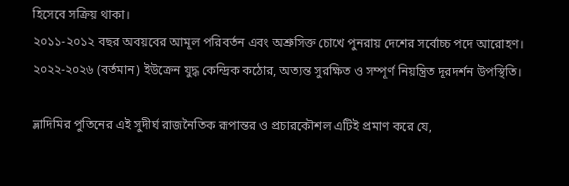হিসেবে সক্রিয় থাকা।
২০১১-২০১২ বছর অবয়বের আমূল পরিবর্তন এবং অশ্রুসিক্ত চোখে পুনরায় দেশের সর্বোচ্চ পদে আরোহণ।
২০২২-২০২৬ (বর্তমান) ইউক্রেন যুদ্ধ কেন্দ্রিক কঠোর, অত্যন্ত সুরক্ষিত ও সম্পূর্ণ নিয়ন্ত্রিত দূরদর্শন উপস্থিতি।

ভ্লাদিমির পুতিনের এই সুদীর্ঘ রাজনৈতিক রূপান্তর ও প্রচারকৌশল এটিই প্রমাণ করে যে,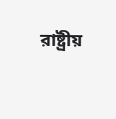রাষ্ট্রীয়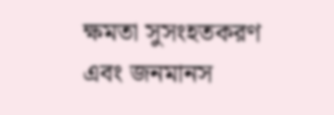ক্ষমতা সুসংহতকরণ এবং জনমানস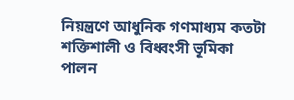নিয়ন্ত্রণে আধুনিক গণমাধ্যম কতটা শক্তিশালী ও বিধ্বংসী ভূমিকা পালন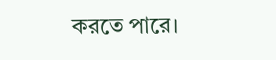করতে পারে।